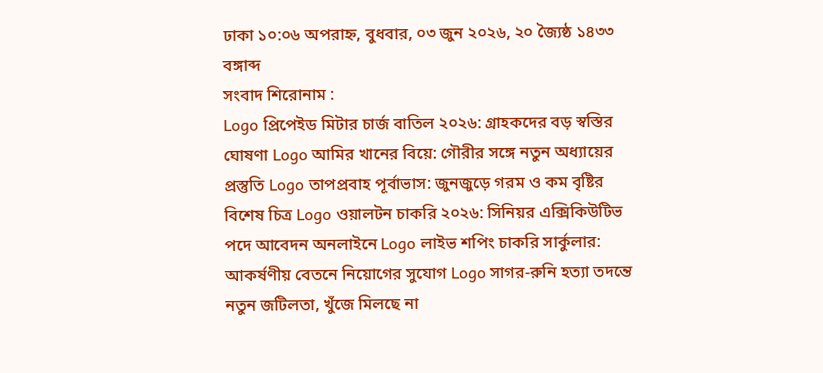ঢাকা ১০:০৬ অপরাহ্ন, বুধবার, ০৩ জুন ২০২৬, ২০ জ্যৈষ্ঠ ১৪৩৩ বঙ্গাব্দ
সংবাদ শিরোনাম :
Logo প্রিপেইড মিটার চার্জ বাতিল ২০২৬: গ্রাহকদের বড় স্বস্তির ঘোষণা Logo আমির খানের বিয়ে: গৌরীর সঙ্গে নতুন অধ্যায়ের প্রস্তুতি Logo তাপপ্রবাহ পূর্বাভাস: জুনজুড়ে গরম ও কম বৃষ্টির বিশেষ চিত্র Logo ওয়ালটন চাকরি ২০২৬: সিনিয়র এক্সিকিউটিভ পদে আবেদন অনলাইনে Logo লাইভ শপিং চাকরি সার্কুলার: আকর্ষণীয় বেতনে নিয়োগের সুযোগ Logo সাগর-রুনি হত্যা তদন্তে নতুন জটিলতা, খুঁজে মিলছে না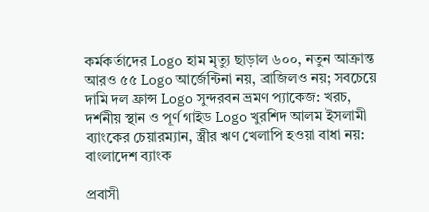কর্মকর্তাদের Logo হাম মৃত্যু ছাড়াল ৬০০, নতুন আক্রান্ত আরও ৫৫ Logo আর্জেন্টিনা নয়, ব্রাজিলও নয়; সবচেয়ে দামি দল ফ্রান্স Logo সুন্দরবন ভ্রমণ প্যাকেজ: খরচ, দর্শনীয় স্থান ও পূর্ণ গাইড Logo খুরশিদ আলম ইসলামী ব্যাংকের চেয়ারম্যান, স্ত্রীর ঋণ খেলাপি হওয়া বাধা নয়: বাংলাদেশ ব্যাংক

প্রবাসী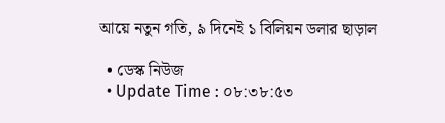আয়ে নতুন গতি, ৯ দিনেই ১ বিলিয়ন ডলার ছাড়াল

  • ডেস্ক নিউজ
  • Update Time : ০৮:৩৮:৫৩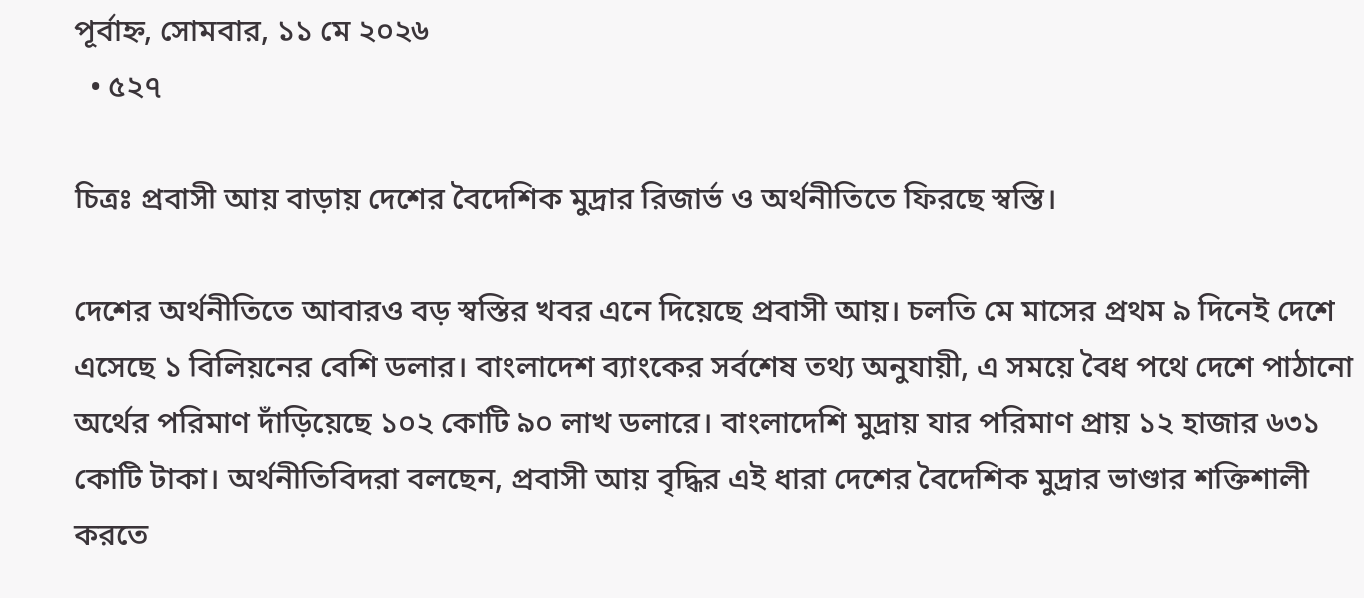পূর্বাহ্ন, সোমবার, ১১ মে ২০২৬
  • ৫২৭

চিত্রঃ প্রবাসী আয় বাড়ায় দেশের বৈদেশিক মুদ্রার রিজার্ভ ও অর্থনীতিতে ফিরছে স্বস্তি।

দেশের অর্থনীতিতে আবারও বড় স্বস্তির খবর এনে দিয়েছে প্রবাসী আয়। চলতি মে মাসের প্রথম ৯ দিনেই দেশে এসেছে ১ বিলিয়নের বেশি ডলার। বাংলাদেশ ব্যাংকের সর্বশেষ তথ্য অনুযায়ী, এ সময়ে বৈধ পথে দেশে পাঠানো অর্থের পরিমাণ দাঁড়িয়েছে ১০২ কোটি ৯০ লাখ ডলারে। বাংলাদেশি মুদ্রায় যার পরিমাণ প্রায় ১২ হাজার ৬৩১ কোটি টাকা। অর্থনীতিবিদরা বলছেন, প্রবাসী আয় বৃদ্ধির এই ধারা দেশের বৈদেশিক মুদ্রার ভাণ্ডার শক্তিশালী করতে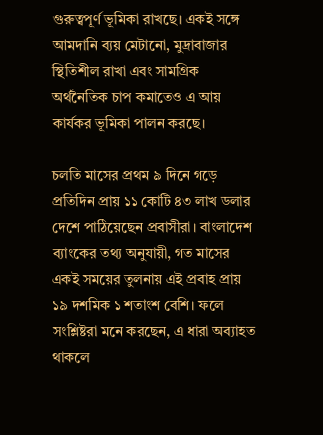গুরুত্বপূর্ণ ভূমিকা রাখছে। একই সঙ্গে আমদানি ব্যয় মেটানো, মুদ্রাবাজার স্থিতিশীল রাখা এবং সামগ্রিক অর্থনৈতিক চাপ কমাতেও এ আয় কার্যকর ভূমিকা পালন করছে।

চলতি মাসের প্রথম ৯ দিনে গড়ে প্রতিদিন প্রায় ১১ কোটি ৪৩ লাখ ডলার দেশে পাঠিয়েছেন প্রবাসীরা। বাংলাদেশ ব্যাংকের তথ্য অনুযায়ী, গত মাসের একই সময়ের তুলনায় এই প্রবাহ প্রায় ১৯ দশমিক ১ শতাংশ বেশি। ফলে সংশ্লিষ্টরা মনে করছেন, এ ধারা অব্যাহত থাকলে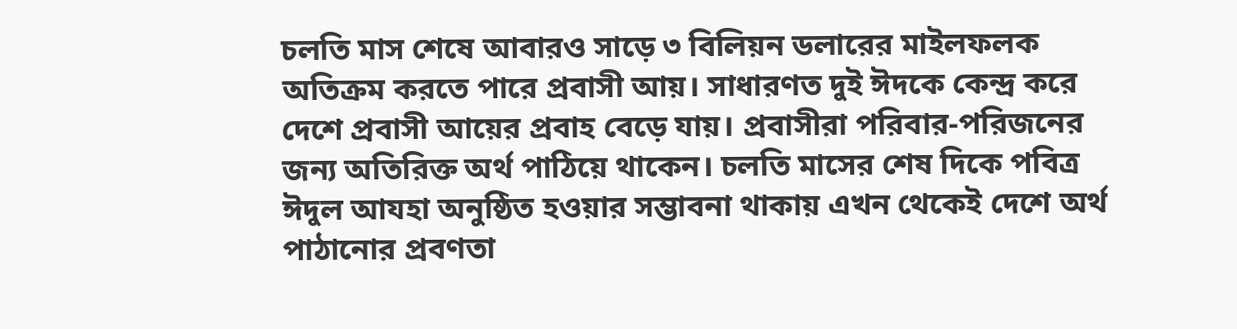চলতি মাস শেষে আবারও সাড়ে ৩ বিলিয়ন ডলারের মাইলফলক অতিক্রম করতে পারে প্রবাসী আয়। সাধারণত দুই ঈদকে কেন্দ্র করে দেশে প্রবাসী আয়ের প্রবাহ বেড়ে যায়। প্রবাসীরা পরিবার-পরিজনের জন্য অতিরিক্ত অর্থ পাঠিয়ে থাকেন। চলতি মাসের শেষ দিকে পবিত্র ঈদুল আযহা অনুষ্ঠিত হওয়ার সম্ভাবনা থাকায় এখন থেকেই দেশে অর্থ পাঠানোর প্রবণতা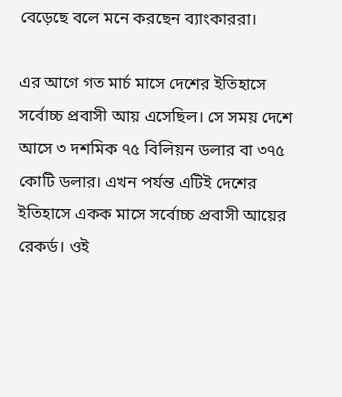বেড়েছে বলে মনে করছেন ব্যাংকাররা।

এর আগে গত মার্চ মাসে দেশের ইতিহাসে সর্বোচ্চ প্রবাসী আয় এসেছিল। সে সময় দেশে আসে ৩ দশমিক ৭৫ বিলিয়ন ডলার বা ৩৭৫ কোটি ডলার। এখন পর্যন্ত এটিই দেশের ইতিহাসে একক মাসে সর্বোচ্চ প্রবাসী আয়ের রেকর্ড। ওই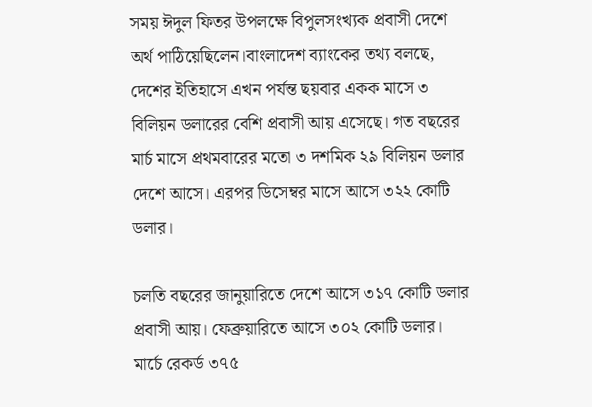সময় ঈদুল ফিতর উপলক্ষে বিপুলসংখ্যক প্রবাসী দেশে অর্থ পাঠিয়েছিলেন।বাংলাদেশ ব্যাংকের তথ্য বলছে, দেশের ইতিহাসে এখন পর্যন্ত ছয়বার একক মাসে ৩ বিলিয়ন ডলারের বেশি প্রবাসী আয় এসেছে। গত বছরের মার্চ মাসে প্রথমবারের মতো ৩ দশমিক ২৯ বিলিয়ন ডলার দেশে আসে। এরপর ডিসেম্বর মাসে আসে ৩২২ কোটি ডলার।

চলতি বছরের জানুয়ারিতে দেশে আসে ৩১৭ কোটি ডলার প্রবাসী আয়। ফেব্রুয়ারিতে আসে ৩০২ কোটি ডলার। মার্চে রেকর্ড ৩৭৫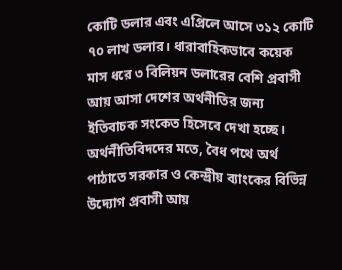কোটি ডলার এবং এপ্রিলে আসে ৩১২ কোটি ৭০ লাখ ডলার। ধারাবাহিকভাবে কয়েক মাস ধরে ৩ বিলিয়ন ডলারের বেশি প্রবাসী আয় আসা দেশের অর্থনীতির জন্য ইতিবাচক সংকেত হিসেবে দেখা হচ্ছে। অর্থনীতিবিদদের মতে, বৈধ পথে অর্থ পাঠাতে সরকার ও কেন্দ্রীয় ব্যাংকের বিভিন্ন উদ্যোগ প্রবাসী আয়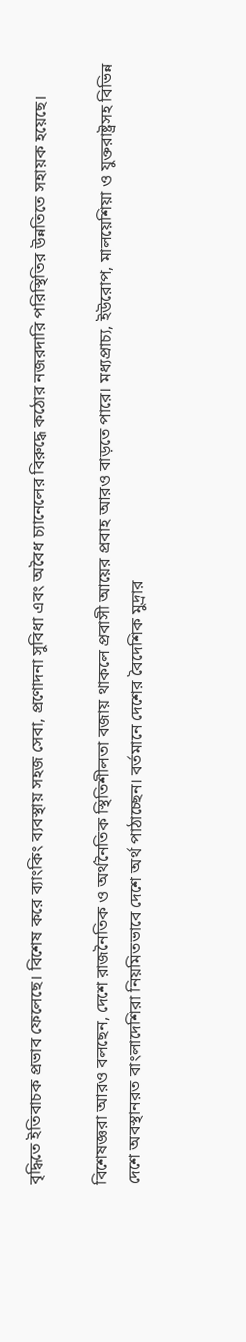বৃদ্ধিতে ইতিবাচক প্রভাব ফেলেছে। বিশেষ করে ব্যাংকিং ব্যবস্থায় সহজ সেবা, প্রণোদনা সুবিধা এবং অবৈধ চ্যানেলের বিরুদ্ধে কঠোর নজরদারি পরিস্থিতির উন্নতিতে সহায়ক হয়েছে।

বিশেষজ্ঞরা আরও বলছেন, দেশে রাজনৈতিক ও অর্থনৈতিক স্থিতিশীলতা বজায় থাকলে প্রবাসী আয়ের প্রবাহ আরও বাড়তে পারে। মধ্যপ্রাচ্য, ইউরোপ, মালয়েশিয়া ও যুক্তরাষ্ট্রসহ বিভিন্ন দেশে অবস্থানরত বাংলাদেশিরা নিয়মিতভাবে দেশে অর্থ পাঠাচ্ছেন। বর্তমানে দেশের বৈদেশিক মুদ্রার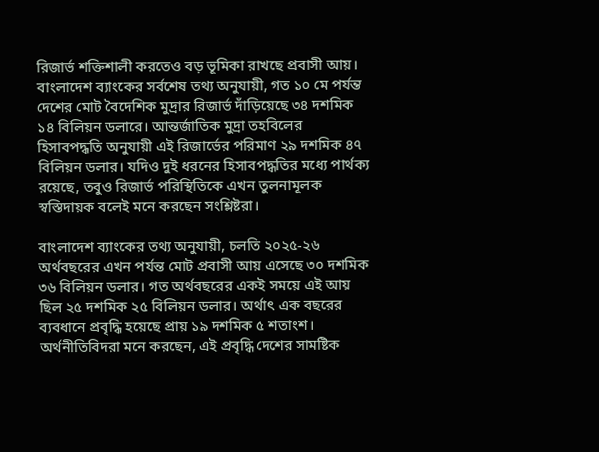রিজার্ভ শক্তিশালী করতেও বড় ভূমিকা রাখছে প্রবাসী আয়। বাংলাদেশ ব্যাংকের সর্বশেষ তথ্য অনুযায়ী, গত ১০ মে পর্যন্ত দেশের মোট বৈদেশিক মুদ্রার রিজার্ভ দাঁড়িয়েছে ৩৪ দশমিক ১৪ বিলিয়ন ডলারে। আন্তর্জাতিক মুদ্রা তহবিলের হিসাবপদ্ধতি অনুযায়ী এই রিজার্ভের পরিমাণ ২৯ দশমিক ৪৭ বিলিয়ন ডলার। যদিও দুই ধরনের হিসাবপদ্ধতির মধ্যে পার্থক্য রয়েছে, তবুও রিজার্ভ পরিস্থিতিকে এখন তুলনামূলক স্বস্তিদায়ক বলেই মনে করছেন সংশ্লিষ্টরা।

বাংলাদেশ ব্যাংকের তথ্য অনুযায়ী, চলতি ২০২৫-২৬ অর্থবছরের এখন পর্যন্ত মোট প্রবাসী আয় এসেছে ৩০ দশমিক ৩৬ বিলিয়ন ডলার। গত অর্থবছরের একই সময়ে এই আয় ছিল ২৫ দশমিক ২৫ বিলিয়ন ডলার। অর্থাৎ এক বছরের ব্যবধানে প্রবৃদ্ধি হয়েছে প্রায় ১৯ দশমিক ৫ শতাংশ। অর্থনীতিবিদরা মনে করছেন, এই প্রবৃদ্ধি দেশের সামষ্টিক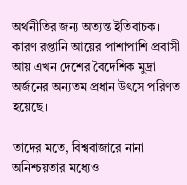অর্থনীতির জন্য অত্যন্ত ইতিবাচক। কারণ রপ্তানি আয়ের পাশাপাশি প্রবাসী আয় এখন দেশের বৈদেশিক মুদ্রা অর্জনের অন্যতম প্রধান উৎসে পরিণত হয়েছে।

তাদের মতে, বিশ্ববাজারে নানা অনিশ্চয়তার মধ্যেও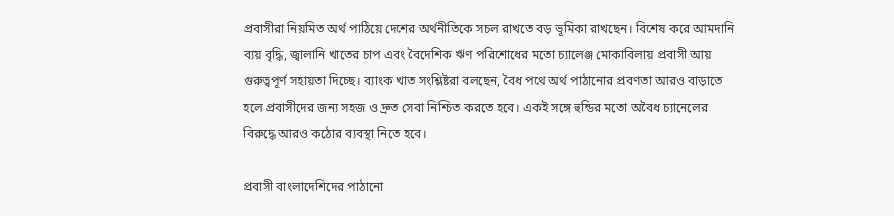প্রবাসীরা নিয়মিত অর্থ পাঠিয়ে দেশের অর্থনীতিকে সচল রাখতে বড় ভূমিকা রাখছেন। বিশেষ করে আমদানি ব্যয় বৃদ্ধি, জ্বালানি খাতের চাপ এবং বৈদেশিক ঋণ পরিশোধের মতো চ্যালেঞ্জ মোকাবিলায় প্রবাসী আয় গুরুত্বপূর্ণ সহায়তা দিচ্ছে। ব্যাংক খাত সংশ্লিষ্টরা বলছেন, বৈধ পথে অর্থ পাঠানোর প্রবণতা আরও বাড়াতে হলে প্রবাসীদের জন্য সহজ ও দ্রুত সেবা নিশ্চিত করতে হবে। একই সঙ্গে হুন্ডির মতো অবৈধ চ্যানেলের বিরুদ্ধে আরও কঠোর ব্যবস্থা নিতে হবে।

প্রবাসী বাংলাদেশিদের পাঠানো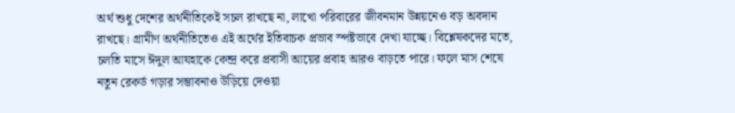অর্থ শুধু দেশের অর্থনীতিকেই সচল রাখছে না, লাখো পরিবারের জীবনমান উন্নয়নেও বড় অবদান রাখছে। গ্রামীণ অর্থনীতিতেও এই অর্থের ইতিবাচক প্রভাব স্পষ্টভাবে দেখা যাচ্ছে। বিশ্লেষকদের মতে, চলতি মাসে ঈদুল আযহাকে কেন্দ্র করে প্রবাসী আয়ের প্রবাহ আরও বাড়তে পারে। ফলে মাস শেষে নতুন রেকর্ড গড়ার সম্ভাবনাও উড়িয়ে দেওয়া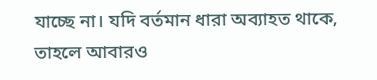যাচ্ছে না। যদি বর্তমান ধারা অব্যাহত থাকে, তাহলে আবারও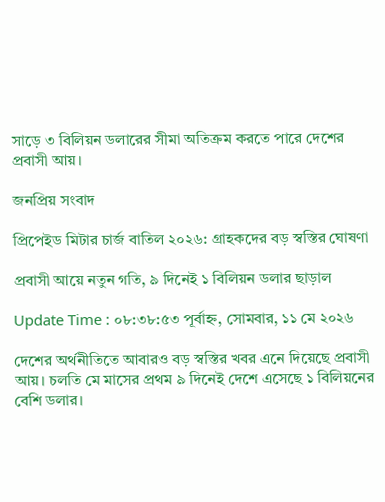সাড়ে ৩ বিলিয়ন ডলারের সীমা অতিক্রম করতে পারে দেশের প্রবাসী আয়।

জনপ্রিয় সংবাদ

প্রিপেইড মিটার চার্জ বাতিল ২০২৬: গ্রাহকদের বড় স্বস্তির ঘোষণা

প্রবাসী আয়ে নতুন গতি, ৯ দিনেই ১ বিলিয়ন ডলার ছাড়াল

Update Time : ০৮:৩৮:৫৩ পূর্বাহ্ন, সোমবার, ১১ মে ২০২৬

দেশের অর্থনীতিতে আবারও বড় স্বস্তির খবর এনে দিয়েছে প্রবাসী আয়। চলতি মে মাসের প্রথম ৯ দিনেই দেশে এসেছে ১ বিলিয়নের বেশি ডলার।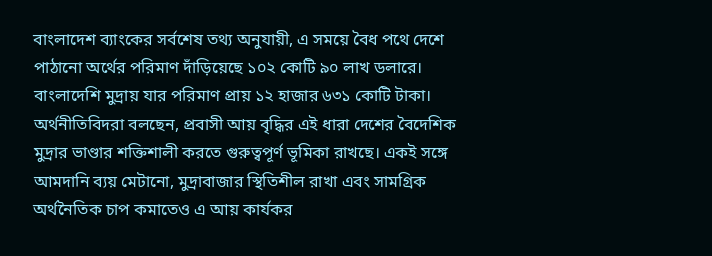বাংলাদেশ ব্যাংকের সর্বশেষ তথ্য অনুযায়ী, এ সময়ে বৈধ পথে দেশে পাঠানো অর্থের পরিমাণ দাঁড়িয়েছে ১০২ কোটি ৯০ লাখ ডলারে। বাংলাদেশি মুদ্রায় যার পরিমাণ প্রায় ১২ হাজার ৬৩১ কোটি টাকা। অর্থনীতিবিদরা বলছেন, প্রবাসী আয় বৃদ্ধির এই ধারা দেশের বৈদেশিক মুদ্রার ভাণ্ডার শক্তিশালী করতে গুরুত্বপূর্ণ ভূমিকা রাখছে। একই সঙ্গে আমদানি ব্যয় মেটানো, মুদ্রাবাজার স্থিতিশীল রাখা এবং সামগ্রিক অর্থনৈতিক চাপ কমাতেও এ আয় কার্যকর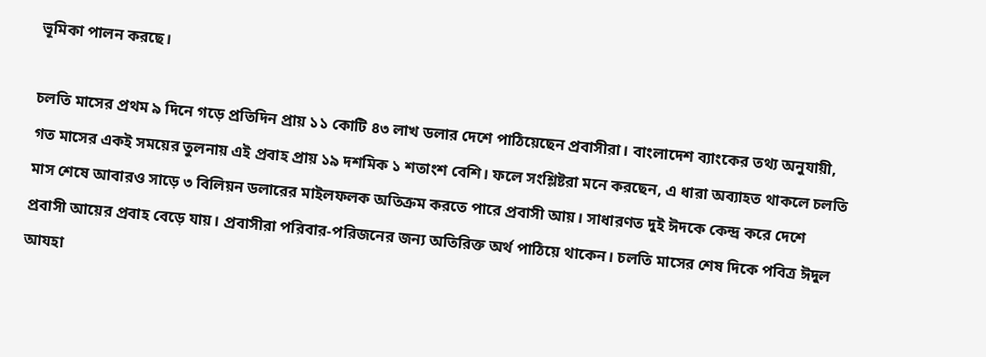ভূমিকা পালন করছে।

চলতি মাসের প্রথম ৯ দিনে গড়ে প্রতিদিন প্রায় ১১ কোটি ৪৩ লাখ ডলার দেশে পাঠিয়েছেন প্রবাসীরা। বাংলাদেশ ব্যাংকের তথ্য অনুযায়ী, গত মাসের একই সময়ের তুলনায় এই প্রবাহ প্রায় ১৯ দশমিক ১ শতাংশ বেশি। ফলে সংশ্লিষ্টরা মনে করছেন, এ ধারা অব্যাহত থাকলে চলতি মাস শেষে আবারও সাড়ে ৩ বিলিয়ন ডলারের মাইলফলক অতিক্রম করতে পারে প্রবাসী আয়। সাধারণত দুই ঈদকে কেন্দ্র করে দেশে প্রবাসী আয়ের প্রবাহ বেড়ে যায়। প্রবাসীরা পরিবার-পরিজনের জন্য অতিরিক্ত অর্থ পাঠিয়ে থাকেন। চলতি মাসের শেষ দিকে পবিত্র ঈদুল আযহা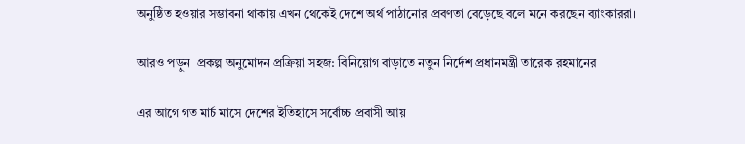অনুষ্ঠিত হওয়ার সম্ভাবনা থাকায় এখন থেকেই দেশে অর্থ পাঠানোর প্রবণতা বেড়েছে বলে মনে করছেন ব্যাংকাররা।

আরও পড়ুন  প্রকল্প অনুমোদন প্রক্রিয়া সহজ: বিনিয়োগ বাড়াতে নতুন নির্দেশ প্রধানমন্ত্রী তারেক রহমানের

এর আগে গত মার্চ মাসে দেশের ইতিহাসে সর্বোচ্চ প্রবাসী আয়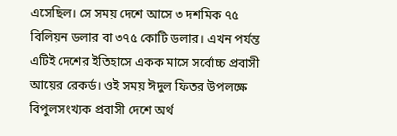এসেছিল। সে সময় দেশে আসে ৩ দশমিক ৭৫ বিলিয়ন ডলার বা ৩৭৫ কোটি ডলার। এখন পর্যন্ত এটিই দেশের ইতিহাসে একক মাসে সর্বোচ্চ প্রবাসী আয়ের রেকর্ড। ওই সময় ঈদুল ফিতর উপলক্ষে বিপুলসংখ্যক প্রবাসী দেশে অর্থ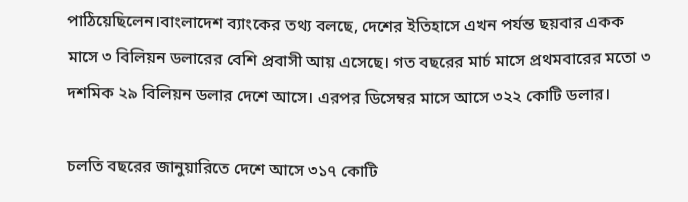পাঠিয়েছিলেন।বাংলাদেশ ব্যাংকের তথ্য বলছে, দেশের ইতিহাসে এখন পর্যন্ত ছয়বার একক মাসে ৩ বিলিয়ন ডলারের বেশি প্রবাসী আয় এসেছে। গত বছরের মার্চ মাসে প্রথমবারের মতো ৩ দশমিক ২৯ বিলিয়ন ডলার দেশে আসে। এরপর ডিসেম্বর মাসে আসে ৩২২ কোটি ডলার।

চলতি বছরের জানুয়ারিতে দেশে আসে ৩১৭ কোটি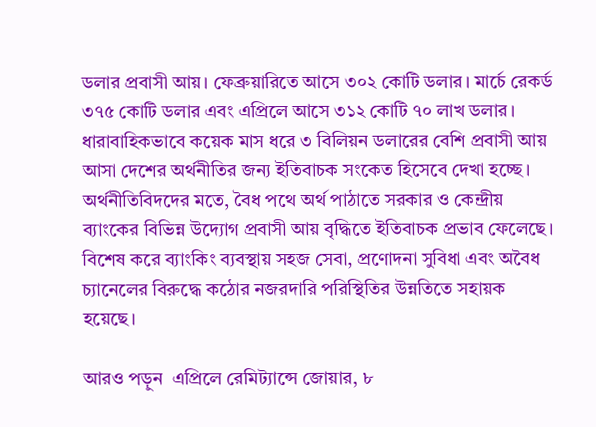ডলার প্রবাসী আয়। ফেব্রুয়ারিতে আসে ৩০২ কোটি ডলার। মার্চে রেকর্ড ৩৭৫ কোটি ডলার এবং এপ্রিলে আসে ৩১২ কোটি ৭০ লাখ ডলার। ধারাবাহিকভাবে কয়েক মাস ধরে ৩ বিলিয়ন ডলারের বেশি প্রবাসী আয় আসা দেশের অর্থনীতির জন্য ইতিবাচক সংকেত হিসেবে দেখা হচ্ছে। অর্থনীতিবিদদের মতে, বৈধ পথে অর্থ পাঠাতে সরকার ও কেন্দ্রীয় ব্যাংকের বিভিন্ন উদ্যোগ প্রবাসী আয় বৃদ্ধিতে ইতিবাচক প্রভাব ফেলেছে। বিশেষ করে ব্যাংকিং ব্যবস্থায় সহজ সেবা, প্রণোদনা সুবিধা এবং অবৈধ চ্যানেলের বিরুদ্ধে কঠোর নজরদারি পরিস্থিতির উন্নতিতে সহায়ক হয়েছে।

আরও পড়ুন  এপ্রিলে রেমিট্যান্সে জোয়ার, ৮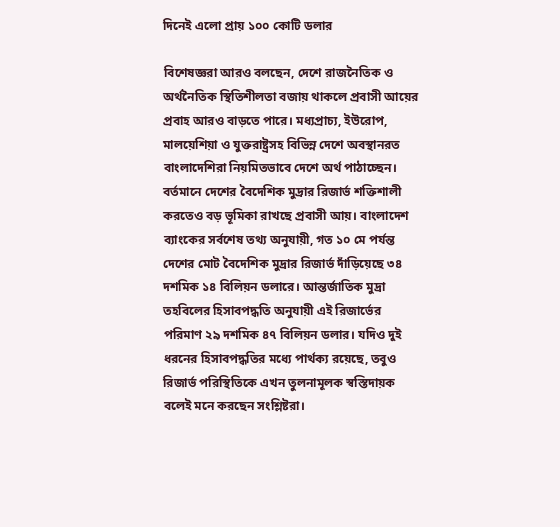দিনেই এলো প্রায় ১০০ কোটি ডলার

বিশেষজ্ঞরা আরও বলছেন, দেশে রাজনৈতিক ও অর্থনৈতিক স্থিতিশীলতা বজায় থাকলে প্রবাসী আয়ের প্রবাহ আরও বাড়তে পারে। মধ্যপ্রাচ্য, ইউরোপ, মালয়েশিয়া ও যুক্তরাষ্ট্রসহ বিভিন্ন দেশে অবস্থানরত বাংলাদেশিরা নিয়মিতভাবে দেশে অর্থ পাঠাচ্ছেন। বর্তমানে দেশের বৈদেশিক মুদ্রার রিজার্ভ শক্তিশালী করতেও বড় ভূমিকা রাখছে প্রবাসী আয়। বাংলাদেশ ব্যাংকের সর্বশেষ তথ্য অনুযায়ী, গত ১০ মে পর্যন্ত দেশের মোট বৈদেশিক মুদ্রার রিজার্ভ দাঁড়িয়েছে ৩৪ দশমিক ১৪ বিলিয়ন ডলারে। আন্তর্জাতিক মুদ্রা তহবিলের হিসাবপদ্ধতি অনুযায়ী এই রিজার্ভের পরিমাণ ২৯ দশমিক ৪৭ বিলিয়ন ডলার। যদিও দুই ধরনের হিসাবপদ্ধতির মধ্যে পার্থক্য রয়েছে, তবুও রিজার্ভ পরিস্থিতিকে এখন তুলনামূলক স্বস্তিদায়ক বলেই মনে করছেন সংশ্লিষ্টরা।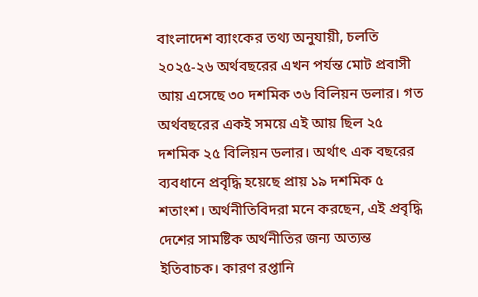বাংলাদেশ ব্যাংকের তথ্য অনুযায়ী, চলতি ২০২৫-২৬ অর্থবছরের এখন পর্যন্ত মোট প্রবাসী আয় এসেছে ৩০ দশমিক ৩৬ বিলিয়ন ডলার। গত অর্থবছরের একই সময়ে এই আয় ছিল ২৫ দশমিক ২৫ বিলিয়ন ডলার। অর্থাৎ এক বছরের ব্যবধানে প্রবৃদ্ধি হয়েছে প্রায় ১৯ দশমিক ৫ শতাংশ। অর্থনীতিবিদরা মনে করছেন, এই প্রবৃদ্ধি দেশের সামষ্টিক অর্থনীতির জন্য অত্যন্ত ইতিবাচক। কারণ রপ্তানি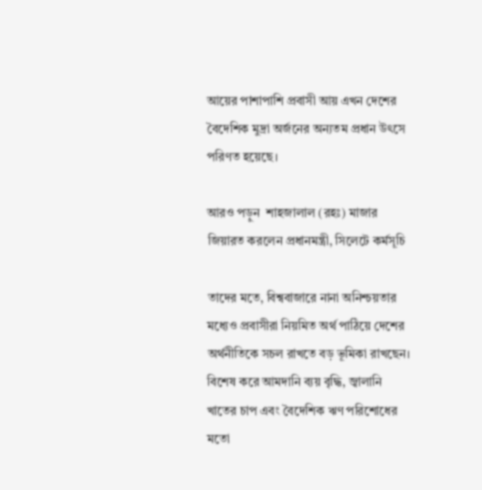আয়ের পাশাপাশি প্রবাসী আয় এখন দেশের বৈদেশিক মুদ্রা অর্জনের অন্যতম প্রধান উৎসে পরিণত হয়েছে।

আরও পড়ুন  শাহজালাল (রহঃ) মাজার জিয়ারত করলেন প্রধানমন্ত্রী, সিলেটে কর্মসূচি

তাদের মতে, বিশ্ববাজারে নানা অনিশ্চয়তার মধ্যেও প্রবাসীরা নিয়মিত অর্থ পাঠিয়ে দেশের অর্থনীতিকে সচল রাখতে বড় ভূমিকা রাখছেন। বিশেষ করে আমদানি ব্যয় বৃদ্ধি, জ্বালানি খাতের চাপ এবং বৈদেশিক ঋণ পরিশোধের মতো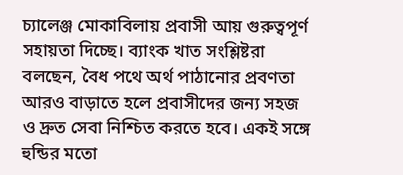চ্যালেঞ্জ মোকাবিলায় প্রবাসী আয় গুরুত্বপূর্ণ সহায়তা দিচ্ছে। ব্যাংক খাত সংশ্লিষ্টরা বলছেন, বৈধ পথে অর্থ পাঠানোর প্রবণতা আরও বাড়াতে হলে প্রবাসীদের জন্য সহজ ও দ্রুত সেবা নিশ্চিত করতে হবে। একই সঙ্গে হুন্ডির মতো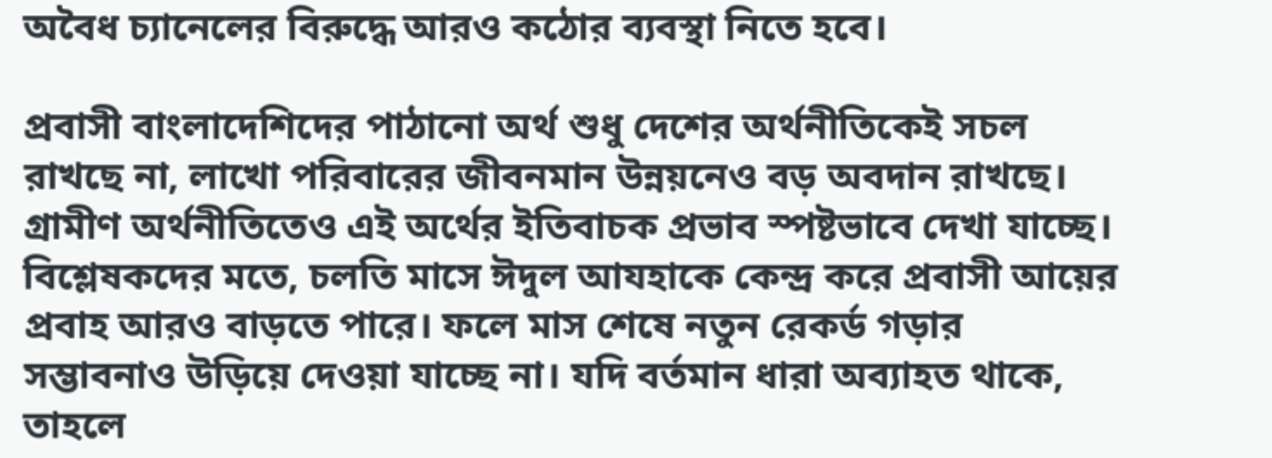অবৈধ চ্যানেলের বিরুদ্ধে আরও কঠোর ব্যবস্থা নিতে হবে।

প্রবাসী বাংলাদেশিদের পাঠানো অর্থ শুধু দেশের অর্থনীতিকেই সচল রাখছে না, লাখো পরিবারের জীবনমান উন্নয়নেও বড় অবদান রাখছে। গ্রামীণ অর্থনীতিতেও এই অর্থের ইতিবাচক প্রভাব স্পষ্টভাবে দেখা যাচ্ছে। বিশ্লেষকদের মতে, চলতি মাসে ঈদুল আযহাকে কেন্দ্র করে প্রবাসী আয়ের প্রবাহ আরও বাড়তে পারে। ফলে মাস শেষে নতুন রেকর্ড গড়ার সম্ভাবনাও উড়িয়ে দেওয়া যাচ্ছে না। যদি বর্তমান ধারা অব্যাহত থাকে, তাহলে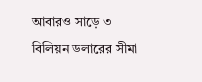আবারও সাড়ে ৩ বিলিয়ন ডলারের সীমা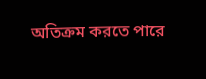অতিক্রম করতে পারে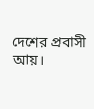দেশের প্রবাসী আয়।